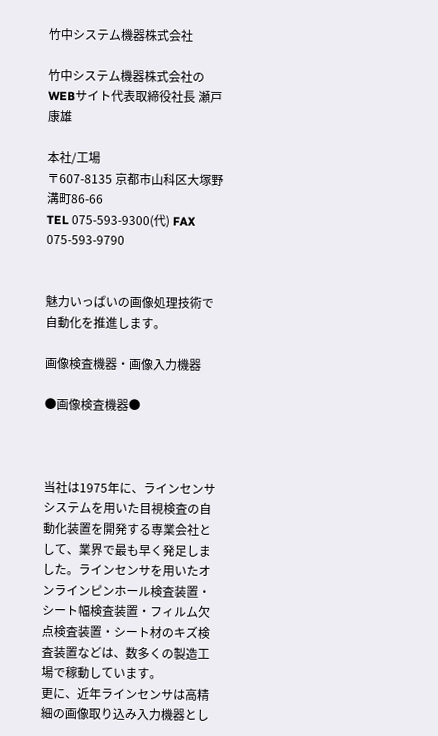竹中システム機器株式会社

竹中システム機器株式会社のWEBサイト代表取締役社長 瀬戸康雄

本社/工場
〒607-8135 京都市山科区大塚野溝町86-66
TEL 075-593-9300(代) FAX 075-593-9790


魅力いっぱいの画像処理技術で自動化を推進します。

画像検査機器・画像入力機器

●画像検査機器●



当社は1975年に、ラインセンサシステムを用いた目視検査の自動化装置を開発する専業会社として、業界で最も早く発足しました。ラインセンサを用いたオンラインピンホール検査装置・シート幅検査装置・フィルム欠点検査装置・シート材のキズ検査装置などは、数多くの製造工場で稼動しています。
更に、近年ラインセンサは高精細の画像取り込み入力機器とし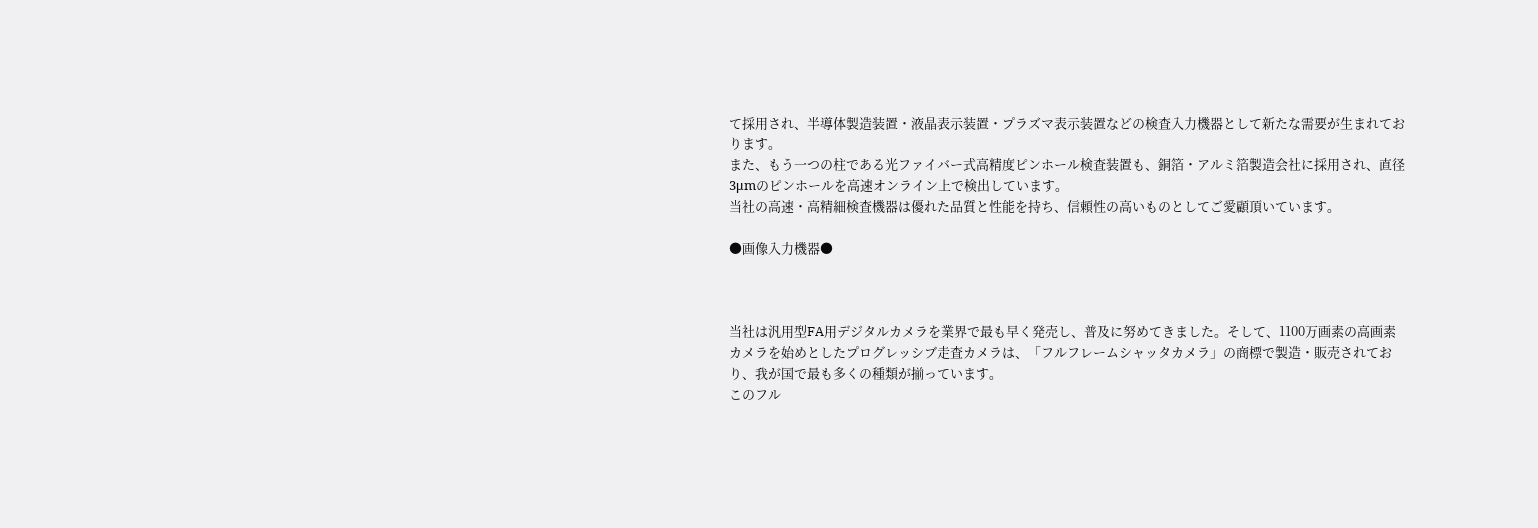て採用され、半導体製造装置・液晶表示装置・プラズマ表示装置などの検査入力機器として新たな需要が生まれております。
また、もう一つの柱である光ファイバー式高精度ピンホール検査装置も、銅箔・アルミ箔製造会社に採用され、直径3μmのピンホールを高速オンライン上で検出しています。
当社の高速・高精細検査機器は優れた品質と性能を持ち、信頼性の高いものとしてご愛顧頂いています。

●画像入力機器●



当社は汎用型FA用デジタルカメラを業界で最も早く発売し、普及に努めてきました。そして、1100万画素の高画素カメラを始めとしたプログレッシブ走査カメラは、「フルフレームシャッタカメラ」の商標で製造・販売されており、我が国で最も多くの種類が揃っています。
このフル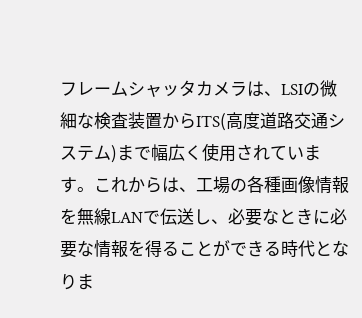フレームシャッタカメラは、LSIの微細な検査装置からITS(高度道路交通システム)まで幅広く使用されています。これからは、工場の各種画像情報を無線LANで伝送し、必要なときに必要な情報を得ることができる時代となりま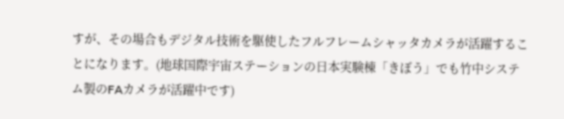すが、その場合もデジタル技術を駆使したフルフレームシャッタカメラが活躍することになります。(地球国際宇宙ステーションの日本実験棟「きぼう」でも竹中システム製のFAカメラが活躍中です)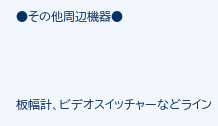●その他周辺機器●



板幅計、ビデオスイッチャーなどライン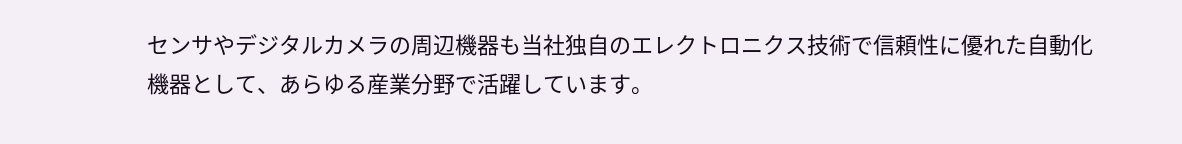センサやデジタルカメラの周辺機器も当社独自のエレクトロニクス技術で信頼性に優れた自動化機器として、あらゆる産業分野で活躍しています。